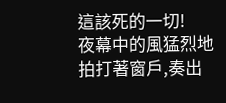這該死的一切!
夜幕中的風猛烈地拍打著窗戶,奏出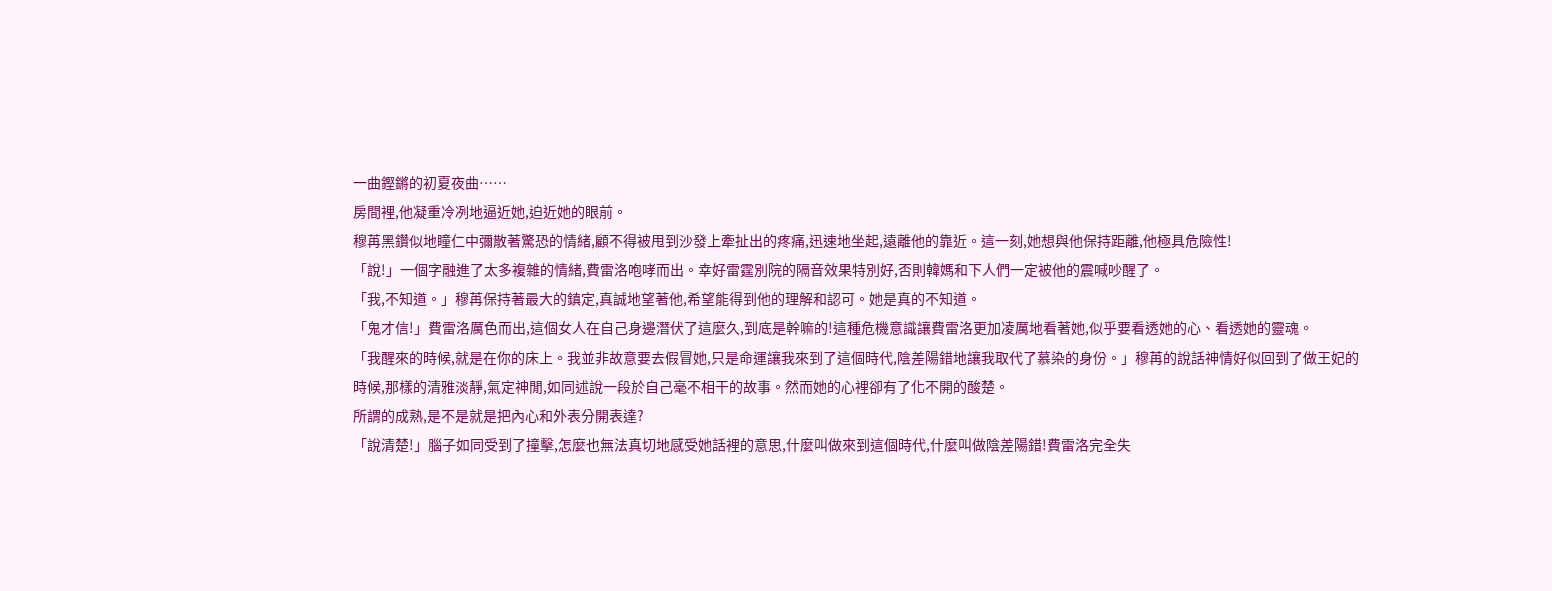一曲鏗鏘的初夏夜曲……
房間裡,他凝重冷冽地逼近她,迫近她的眼前。
穆苒黑鑽似地瞳仁中彌散著驚恐的情緒,顧不得被甩到沙發上牽扯出的疼痛,迅速地坐起,遠離他的靠近。這一刻,她想與他保持距離,他極具危險性!
「說!」一個字融進了太多複雜的情緒,費雷洛咆哮而出。幸好雷霆別院的隔音效果特別好,否則韓媽和下人們一定被他的震喊吵醒了。
「我,不知道。」穆苒保持著最大的鎮定,真誠地望著他,希望能得到他的理解和認可。她是真的不知道。
「鬼才信!」費雷洛厲色而出,這個女人在自己身邊潛伏了這麼久,到底是幹嘛的!這種危機意識讓費雷洛更加凌厲地看著她,似乎要看透她的心、看透她的靈魂。
「我醒來的時候,就是在你的床上。我並非故意要去假冒她,只是命運讓我來到了這個時代,陰差陽錯地讓我取代了慕染的身份。」穆苒的說話神情好似回到了做王妃的時候,那樣的清雅淡靜,氣定神閒,如同述說一段於自己毫不相干的故事。然而她的心裡卻有了化不開的酸楚。
所謂的成熟,是不是就是把內心和外表分開表達?
「說清楚!」腦子如同受到了撞擊,怎麼也無法真切地感受她話裡的意思,什麼叫做來到這個時代,什麼叫做陰差陽錯!費雷洛完全失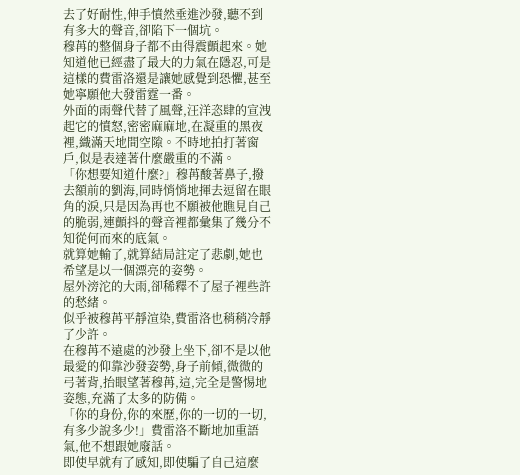去了好耐性,伸手憤然垂進沙發,聽不到有多大的聲音,卻陷下一個坑。
穆苒的整個身子都不由得震顫起來。她知道他已經盡了最大的力氣在隱忍,可是這樣的費雷洛還是讓她感覺到恐懼,甚至她寧願他大發雷霆一番。
外面的雨聲代替了風聲,汪洋恣肆的宣洩起它的憤怒,密密麻麻地,在凝重的黑夜裡,織滿天地間空隙。不時地拍打著窗戶,似是表達著什麼嚴重的不滿。
「你想要知道什麼?」穆苒酸著鼻子,撥去額前的劉海,同時悄悄地揮去逗留在眼角的淚,只是因為再也不願被他瞧見自己的脆弱,連顫抖的聲音裡都彙集了幾分不知從何而來的底氣。
就算她輸了,就算結局註定了悲劇,她也希望是以一個漂亮的姿勢。
屋外滂沱的大雨,卻稀釋不了屋子裡些許的愁緒。
似乎被穆苒平靜渲染,費雷洛也稍稍冷靜了少許。
在穆苒不遠處的沙發上坐下,卻不是以他最愛的仰靠沙發姿勢,身子前傾,微微的弓著背,抬眼望著穆苒,這,完全是警惕地姿態,充滿了太多的防備。
「你的身份,你的來歷,你的一切的一切,有多少說多少!」費雷洛不斷地加重語氣,他不想跟她廢話。
即使早就有了感知,即使騙了自己這麼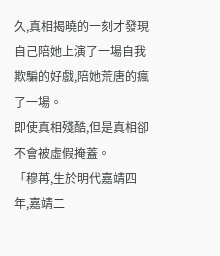久,真相揭曉的一刻才發現自己陪她上演了一場自我欺騙的好戲,陪她荒唐的瘋了一場。
即使真相殘酷,但是真相卻不會被虛假掩蓋。
「穆苒,生於明代嘉靖四年,嘉靖二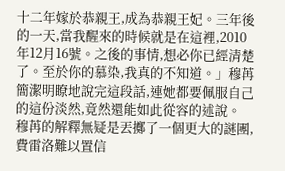十二年嫁於恭親王,成為恭親王妃。三年後的一天,當我醒來的時候就是在這裡,2010年12月16號。之後的事情,想必你已經清楚了。至於你的慕染,我真的不知道。」穆苒簡潔明瞭地說完這段話,連她都要佩服自己的這份淡然,竟然還能如此從容的述說。
穆苒的解釋無疑是丟擲了一個更大的謎團,費雷洛難以置信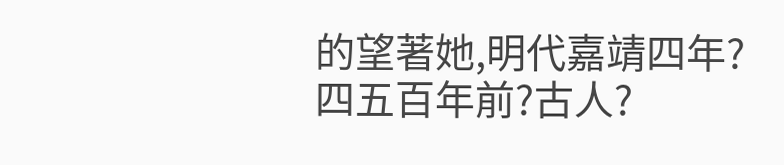的望著她,明代嘉靖四年?四五百年前?古人?